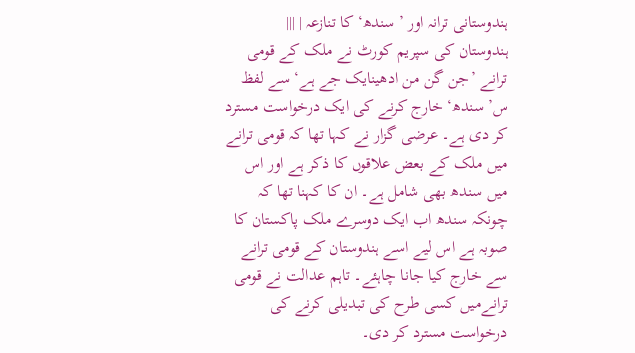ہندوستانی ترانہ اور ’سندھ‘ کا تنازعہ | |||
ہندوستان کی سپریم کورٹ نے ملک کے قومی ترانے ’جن گن من ادھینایک جے ہے‘ سے لفظ س’سندھ‘ خارج کرنے کی ایک درخواست مسترد کر دی ہے۔ عرضی گزار نے کہا تھا کہ قومی ترانے میں ملک کے بعض علاقوں کا ذکر ہے اور اس میں سندھ بھی شامل ہے۔ ان کا کہنا تھا کہ چونکہ سندھ اب ایک دوسرے ملک پاکستان کا صوبہ ہے اس لیے اسے ہندوستان کے قومی ترانے سے خارج کیا جانا چاہئے۔ تاہم عدالت نے قومی ترانےمیں کسی طرح کی تبدیلی کرنے کی درخواست مسترد کر دی۔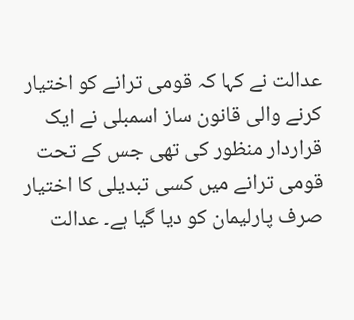عدالت نے کہا کہ قومی ترانے کو اختیار کرنے والی قانون ساز اسمبلی نے ایک قراردار منظور کی تھی جس کے تحت قومی ترانے میں کسی تبدیلی کا اختیار صرف پارلیمان کو دیا گیا ہے۔ عدالت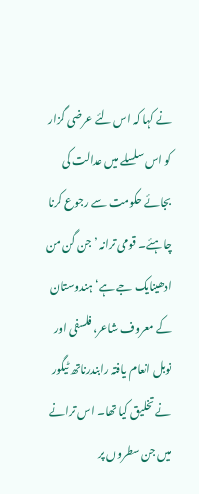نے کہا کہ اس لئے عرضی گزار کو اس سلسلے میں عدالت کی بجائے حکومت سے رجوع کرنا چاہئے۔ قومی ترانہ ’جن گن من ادھینایک جے ہے‘ ہندوستان کے معروف شاعر، فلسفی اور نوبل انعام یافتہ رابندرناتھ ٹیگور نے تخلیق کیا تھا۔ اس ترانے میں جن سطروں پر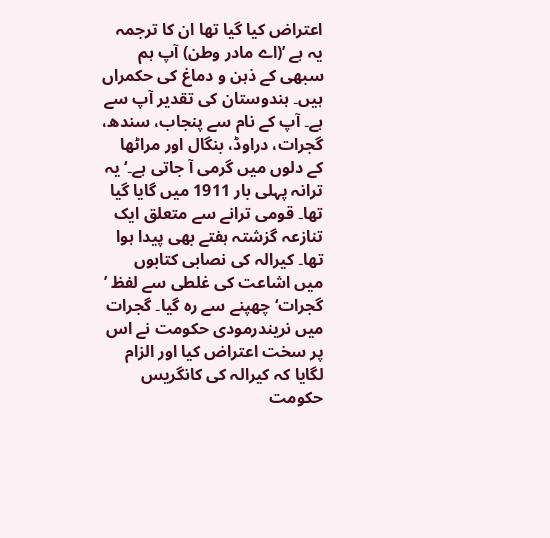اعتراض کیا گیا تھا ان کا ترجمہ یہ ہے ’(اے مادر وطن) آپ ہم سبھی کے ذہن و دماغ کی حکمراں ہیں۔ ہندوستان کی تقدیر آپ سے ہے۔ آپ کے نام سے پنجاب، سندھ، گجرات، دراوڈ، بنگال اور مراٹھا کے دلوں میں گرمی آ جاتی ہے۔‘ یہ ترانہ پہلی بار 1911 میں گایا گیا تھا۔ قومی ترانے سے متعلق ایک تنازعہ گزشتہ ہفتے بھی پیدا ہوا تھا۔ کیرالہ کی نصابی کتابوں میں اشاعت کی غلطی سے لفظ ’ گجرات‘ چھپنے سے رہ گیا۔ گجرات میں نریندرمودی حکومت نے اس پر سخت اعتراض کیا اور الزام لگایا کہ کیرالہ کی کانگریس حکومت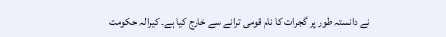نے دانستہ طور پر گجرات کا نام قومی ترانے سے خارج کیا ہے۔ کیرالہ حکومت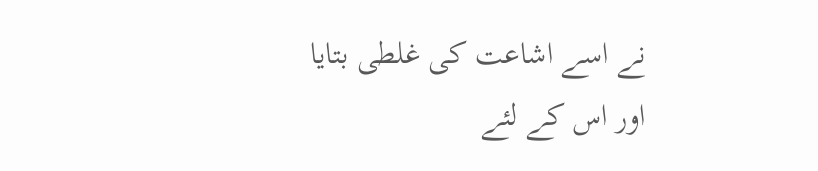نے اسے اشاعت کی غلطی بتایا اور اس کے لئے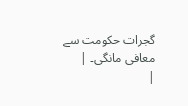گجرات حکومت سے معافی مانگی۔ |
|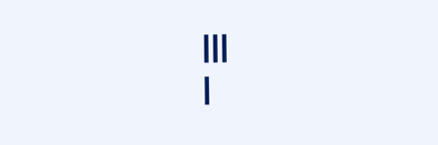|||
|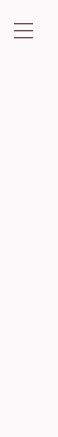|||